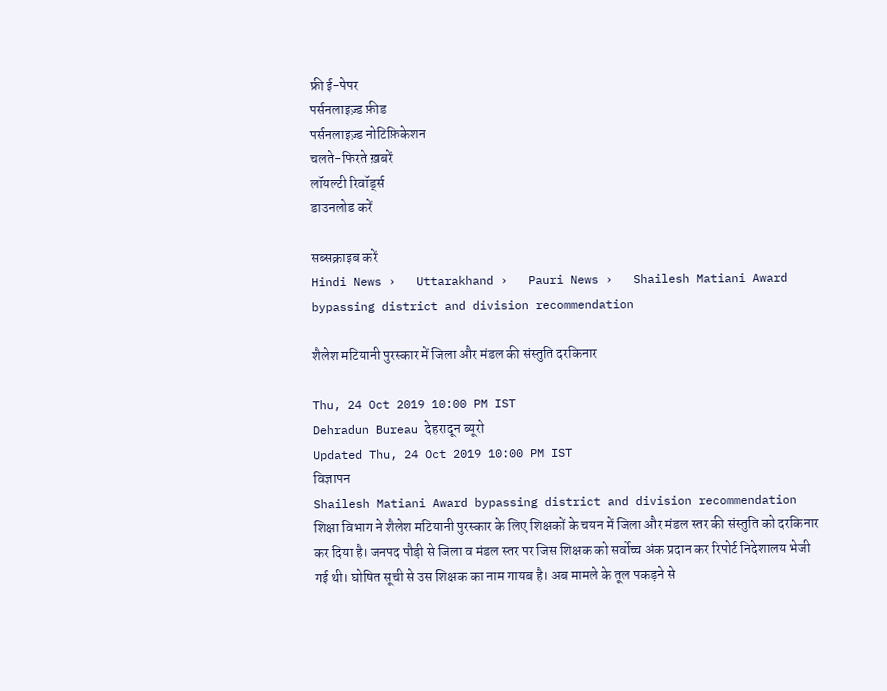फ्री ई-पेपर
पर्सनलाइज़्ड फ़ीड
पर्सनलाइज़्ड नोटिफ़िकेशन
चलते-फिरते ख़बरें
लॉयल्टी रिवॉर्ड्स
डाउनलोड करें

सब्सक्राइब करें
Hindi News ›   Uttarakhand ›   Pauri News ›   Shailesh Matiani Award bypassing district and division recommendation

शैलेश मटियानी पुरस्कार में जिला और मंडल की संस्तुति दरकिनार

Thu, 24 Oct 2019 10:00 PM IST
Dehradun Bureau देहरादून ब्यूरो
Updated Thu, 24 Oct 2019 10:00 PM IST
विज्ञापन
Shailesh Matiani Award bypassing district and division recommendation
शिक्षा विभाग ने शैलेश मटियानी पुरस्कार के लिए शिक्षकों के चयन में जिला और मंडल स्तर की संस्तुति को दरकिनार कर दिया है। जनपद पौड़ी से जिला व मंडल स्तर पर जिस शिक्षक को सर्वोच्च अंक प्रदान कर रिपोर्ट निदेशालय भेजी गई थी। घोषित सूची से उस शिक्षक का नाम गायब है। अब मामले के तूल पकड़ने से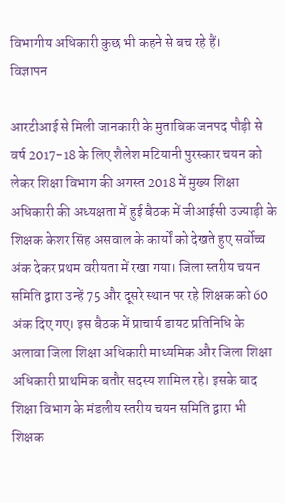विभागीय अधिकारी कुछ भी कहने से बच रहे हैं।
विज्ञापन

आरटीआई से मिली जानकारी के मुताबिक जनपद पौड़ी से वर्ष 2017-18 के लिए शैलेश मटियानी पुरस्कार चयन को लेकर शिक्षा विभाग की अगस्त 2018 में मुख्य शिक्षा अधिकारी की अध्यक्षता में हुई बैठक में जीआईसी उज्याड़ी के शिक्षक केशर सिंह असवाल के कार्यों को देखते हुए सर्वोच्च अंक देकर प्रथम वरीयता में रखा गया। जिला स्तरीय चयन समिति द्वारा उन्हें 75 और दूसरे स्थान पर रहे शिक्षक को 60 अंक दिए गए। इस बैठक में प्राचार्य डायट प्रतिनिधि के अलावा जिला शिक्षा अधिकारी माध्यमिक और जिला शिक्षा अधिकारी प्राथमिक बतौर सदस्य शामिल रहे। इसके बाद शिक्षा विभाग के मंडलीय स्तरीय चयन समिति द्वारा भी शिक्षक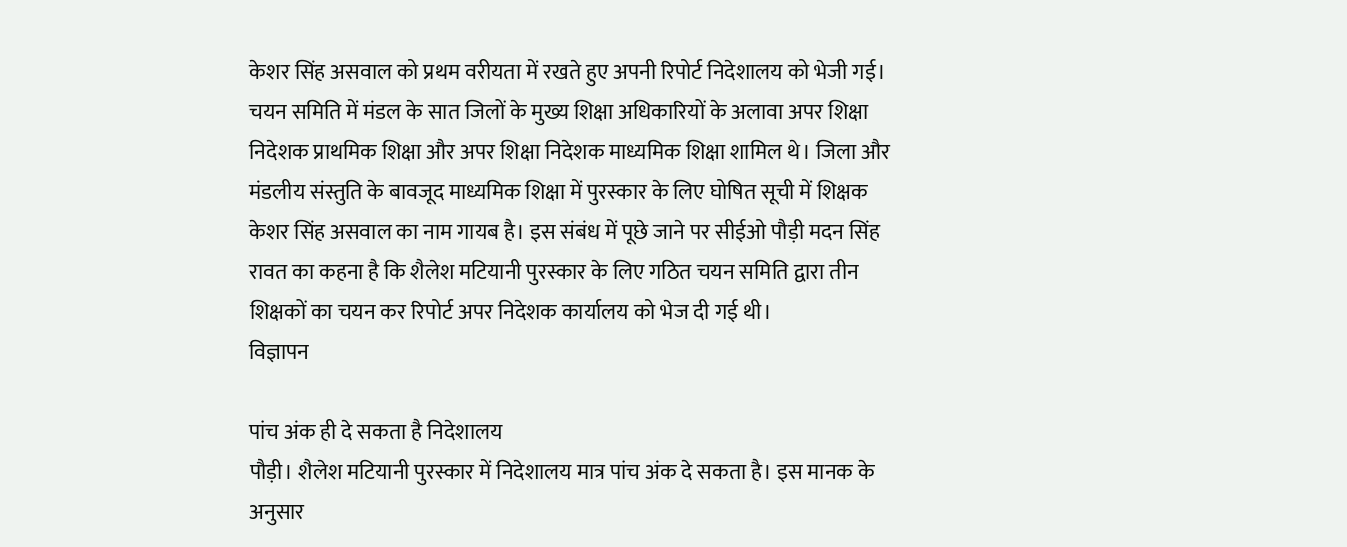केशर सिंह असवाल को प्रथम वरीयता में रखते हुए अपनी रिपोर्ट निदेशालय को भेजी गई। चयन समिति में मंडल के सात जिलों के मुख्य शिक्षा अधिकारियों के अलावा अपर शिक्षा निदेशक प्राथमिक शिक्षा और अपर शिक्षा निदेशक माध्यमिक शिक्षा शामिल थे। जिला और मंडलीय संस्तुति के बावजूद माध्यमिक शिक्षा में पुरस्कार के लिए घोषित सूची में शिक्षक केशर सिंह असवाल का नाम गायब है। इस संबंध में पूछे जाने पर सीईओ पौड़ी मदन सिंह रावत का कहना है कि शैलेश मटियानी पुरस्कार के लिए गठित चयन समिति द्वारा तीन शिक्षकों का चयन कर रिपोर्ट अपर निदेशक कार्यालय को भेज दी गई थी।
विज्ञापन

पांच अंक ही दे सकता है निदेशालय
पौड़ी। शैलेश मटियानी पुरस्कार में निदेशालय मात्र पांच अंक दे सकता है। इस मानक के अनुसार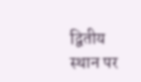द्वितीय स्थान पर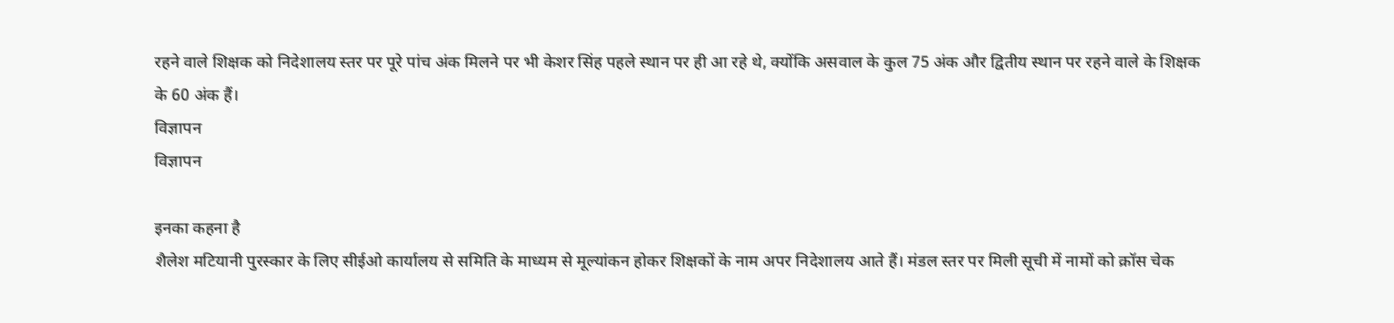रहने वाले शिक्षक को निदेशालय स्तर पर पूरे पांच अंक मिलने पर भी केशर सिंह पहले स्थान पर ही आ रहे थे, क्योंकि असवाल के कुल 75 अंक और द्वितीय स्थान पर रहने वाले के शिक्षक के 60 अंक हैं।
विज्ञापन
विज्ञापन

इनका कहना है
शैलेश मटियानी पुरस्कार के लिए सीईओ कार्यालय से समिति के माध्यम से मूल्यांकन होकर शिक्षकों के नाम अपर निदेशालय आते हैं। मंडल स्तर पर मिली सूची में नामों को क्रॉस चेक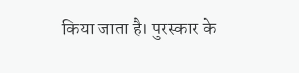किया जाता है। पुरस्कार के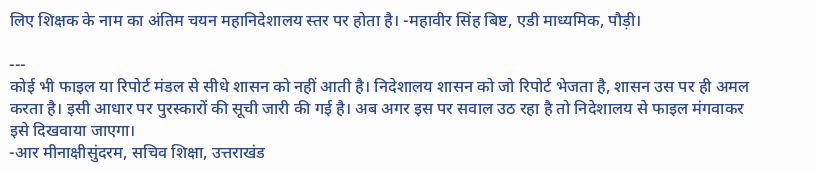लिए शिक्षक के नाम का अंतिम चयन महानिदेशालय स्तर पर होता है। -महावीर सिंह बिष्ट, एडी माध्यमिक, पौड़ी।

---
कोई भी फाइल या रिपोर्ट मंडल से सीधे शासन को नहीं आती है। निदेशालय शासन को जो रिपोर्ट भेजता है, शासन उस पर ही अमल करता है। इसी आधार पर पुरस्कारों की सूची जारी की गई है। अब अगर इस पर सवाल उठ रहा है तो निदेशालय से फाइल मंगवाकर इसे दिखवाया जाएगा।
-आर मीनाक्षीसुंदरम, सचिव शिक्षा, उत्तराखंड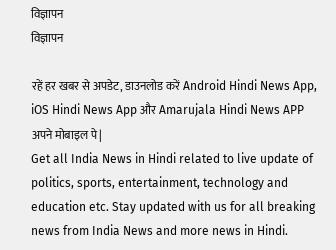विज्ञापन
विज्ञापन

रहें हर खबर से अपडेट, डाउनलोड करें Android Hindi News App, iOS Hindi News App और Amarujala Hindi News APP अपने मोबाइल पे|
Get all India News in Hindi related to live update of politics, sports, entertainment, technology and education etc. Stay updated with us for all breaking news from India News and more news in Hindi.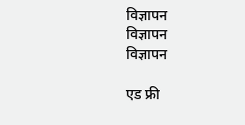विज्ञापन
विज्ञापन
विज्ञापन

एड फ्री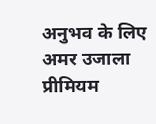अनुभव के लिए अमर उजाला प्रीमियम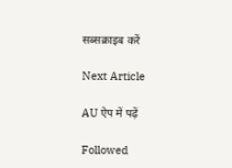सब्सक्राइब करें

Next Article

AU ऐप में पढ़ें

Followed